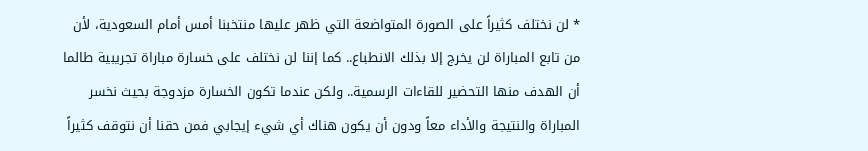* لن نختلف كثيراً على الصورة المتواضعة التي ظهر عليها منتخبنا أمس أمام السعودية، لأن من تابع المباراة لن يخرج إلا بذلك الانطباع.. كما إننا لن نختلف على خسارة مباراة تجريبية طالما أن الهدف منها التحضير للقاءات الرسمية.. ولكن عندما تكون الخسارة مزدوجة بحيث نخسر المباراة والنتيجة والأداء معاً ودون أن يكون هناك أي شيء إيجابي فمن حقنا أن نتوقف كثيراً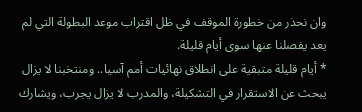وان نحذر من خطورة الموقف في ظل اقتراب موعد البطولة التي لم يعد يفصلنا عنها سوى أيام قليلة.
* أيام قليلة متبقية على انطلاق نهائيات أمم آسيا.. ومنتخبنا لا يزال يبحث عن الاستقرار في التشكيلة، والمدرب لا يزال يجرب، ويشارك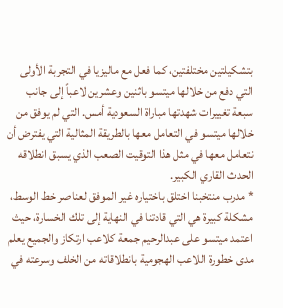بتشكيلتين مختلفتين، كما فعل مع ماليزيا في التجربة الأولى التي دفع من خلالها ميتسو باثنين وعشرين لاعباً إلى جانب سبعة تغييرات شهدتها مباراة السعودية أمس. التي لم يوفق من خلالها ميتسو في التعامل معها بالطريقة المثالية التي يفترض أن نتعامل معها في مثل هذا التوقيت الصعب الذي يسبق انطلاقه الحدث القاري الكبير.
* مدرب منتخبنا اختلق باختياره غير الموفق لعناصر خط الوسط، مشكلة كبيرة هي التي قادتنا في النهاية إلى تلك الخسارة، حيث اعتمد ميتسو على عبدالرحيم جمعة كلاعب ارتكاز والجميع يعلم مدى خطورة اللاعب الهجومية بانطلاقاته من الخلف وسرعته في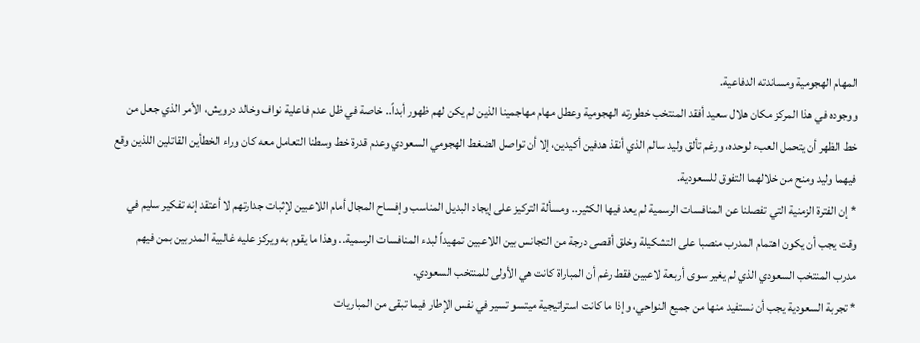المهام الهجومية ومساندته الدفاعية.
ووجوده في هذا المركز مكان هلال سعيد أفقد المنتخب خطورته الهجومية وعطل مهام مهاجمينا الذين لم يكن لهم ظهور أبداً.. خاصة في ظل عدم فاعلية نواف وخالد درويش، الأمر الذي جعل من خط الظهر أن يتحمل العبء لوحده، ورغم تألق وليد سالم الذي أنقذ هدفين أكيدين، إلا أن تواصل الضغط الهجومي السعودي وعدم قدرة خط وسطنا التعامل معه كان وراء الخطأين القاتلين اللذين وقع فيهما وليد ومنح من خلالهما التفوق للسعودية.
* إن الفترة الزمنية التي تفصلنا عن المنافسات الرسمية لم يعد فيها الكثير.. ومسألة التركيز على إيجاد البديل المناسب وإفساح المجال أمام اللاعبين لإثبات جدارتهم لا أعتقد إنه تفكير سليم في وقت يجب أن يكون اهتمام المدرب منصبا على التشكيلة وخلق أقصى درجة من التجانس بين اللاعبين تمهيداً لبدء المنافسات الرسمية.. وهذا ما يقوم به ويركز عليه غالبية المدربين بمن فيهم مدرب المنتخب السعودي الذي لم يغير سوى أربعة لاعبين فقط رغم أن المباراة كانت هي الأولى للمنتخب السعودي.
* تجربة السعودية يجب أن نستفيد منها من جميع النواحي، وإذا ما كانت استراتيجية ميتسو تسير في نفس الإطار فيما تبقى من المباريات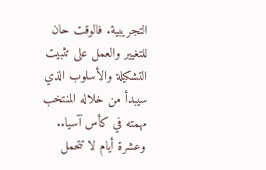التجريبية. فالوقت حان للتغيير والعمل على تثبيت التشكيلة والأسلوب الذي سيبدأ من خلاله المنتخب مهمته في كأس آسيا.. وعشرة أيام لا تتحمل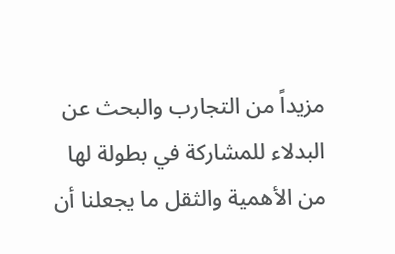مزيداً من التجارب والبحث عن البدلاء للمشاركة في بطولة لها من الأهمية والثقل ما يجعلنا أن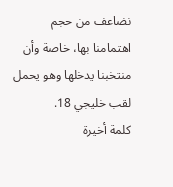نضاعف من حجم اهتمامنا بها، خاصة وأن منتخبنا يدخلها وهو يحمل لقب خليجي 18.
كلمة أخيرة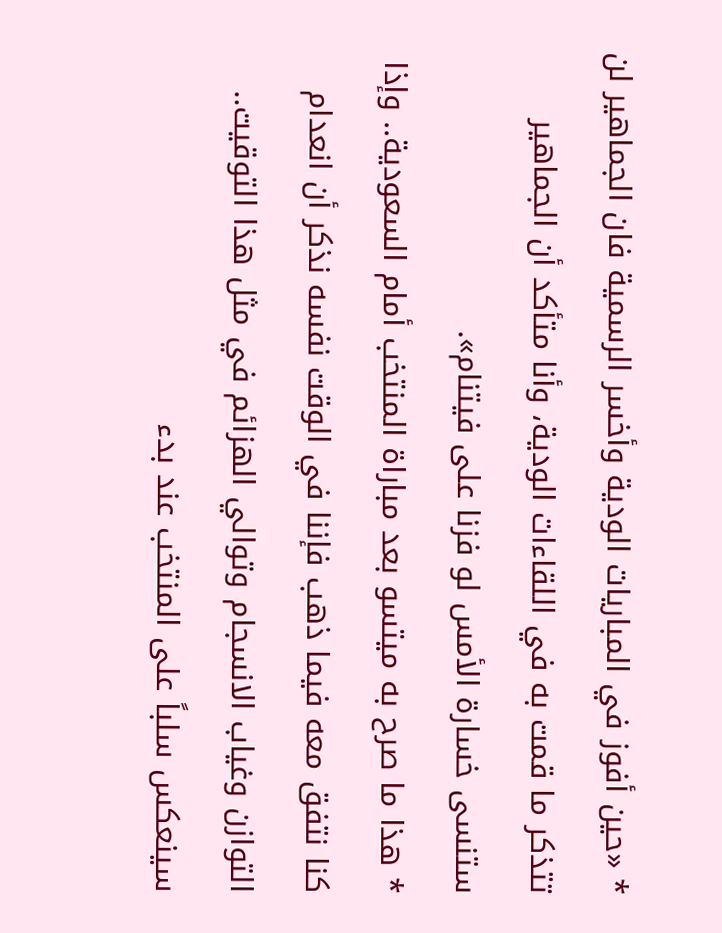* «حين أفوز في المباريات الودية وأخسر الرسمية فان الجماهير لن تتذكر ما قمت به في اللقاءات الودية، وأنا متأكد أن الجماهير ستنسى خسارة الأمس لو فزنا على فيتنام».
* هذا ما صرح به ميتسو بعد مباراة المنتخب أمام السعودية.. وإذا كنا نتفق معه فيما ذهب فإننا في الوقت نفسه نذكر أن انعدام التوازن وغياب الانسجام وتوالي الهزائم في مثل هذا التوقيت.. سينعكس سلباً على المنتخب عند بدء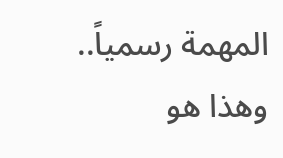المهمة رسمياً.. وهذا هو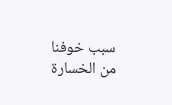سبب خوفنا من الخسارة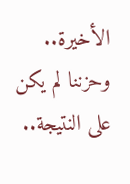الأخيرة.. وحزننا لم يكن على النتيجة..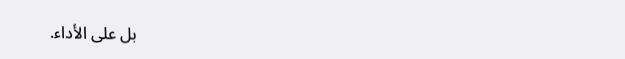بل على الأداء.